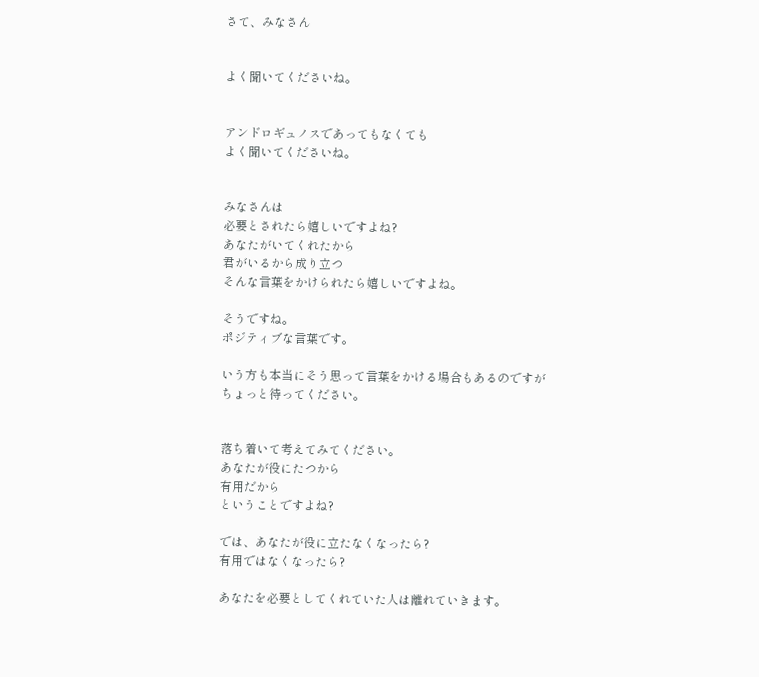さて、みなさん


よく聞いてくださいね。


アンドロギュノスであってもなくても
よく聞いてくださいね。


みなさんは
必要とされたら嬉しいですよね?
あなたがいてくれたから
君がいるから成り立つ
そんな言葉をかけられたら嬉しいですよね。

そうですね。
ポジティブな言葉です。

いう方も本当にそう思って言葉をかける場合もあるのですが
ちょっと待ってください。


落ち着いて考えてみてください。
あなたが役にたつから
有用だから
ということですよね?

では、あなたが役に立たなくなったら?
有用ではなくなったら?

あなたを必要としてくれていた人は離れていきます。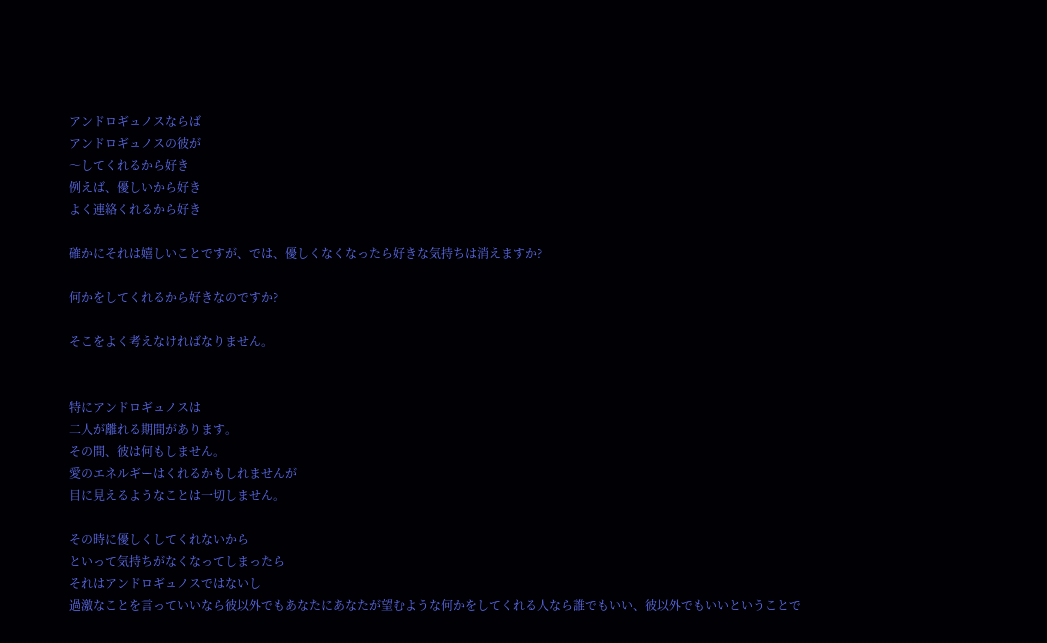アンドロギュノスならば
アンドロギュノスの彼が
〜してくれるから好き
例えば、優しいから好き
よく連絡くれるから好き

確かにそれは嬉しいことですが、では、優しくなくなったら好きな気持ちは消えますか?

何かをしてくれるから好きなのですか?

そこをよく考えなければなりません。


特にアンドロギュノスは
二人が離れる期間があります。
その間、彼は何もしません。
愛のエネルギーはくれるかもしれませんが
目に見えるようなことは一切しません。

その時に優しくしてくれないから
といって気持ちがなくなってしまったら
それはアンドロギュノスではないし
過激なことを言っていいなら彼以外でもあなたにあなたが望むような何かをしてくれる人なら誰でもいい、彼以外でもいいということで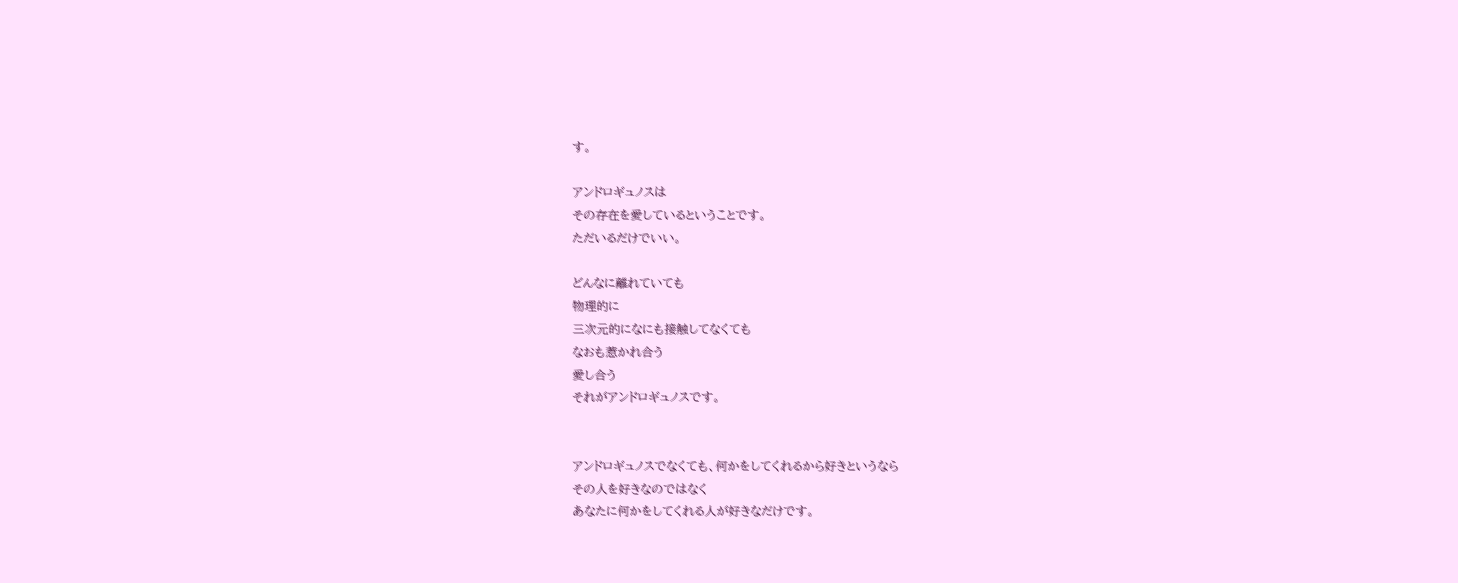す。

アンドロギュノスは
その存在を愛しているということです。
ただいるだけでいい。

どんなに離れていても
物理的に
三次元的になにも接触してなくても
なおも惹かれ合う
愛し合う
それがアンドロギュノスです。


アンドロギュノスでなくても、何かをしてくれるから好きというなら
その人を好きなのではなく
あなたに何かをしてくれる人が好きなだけです。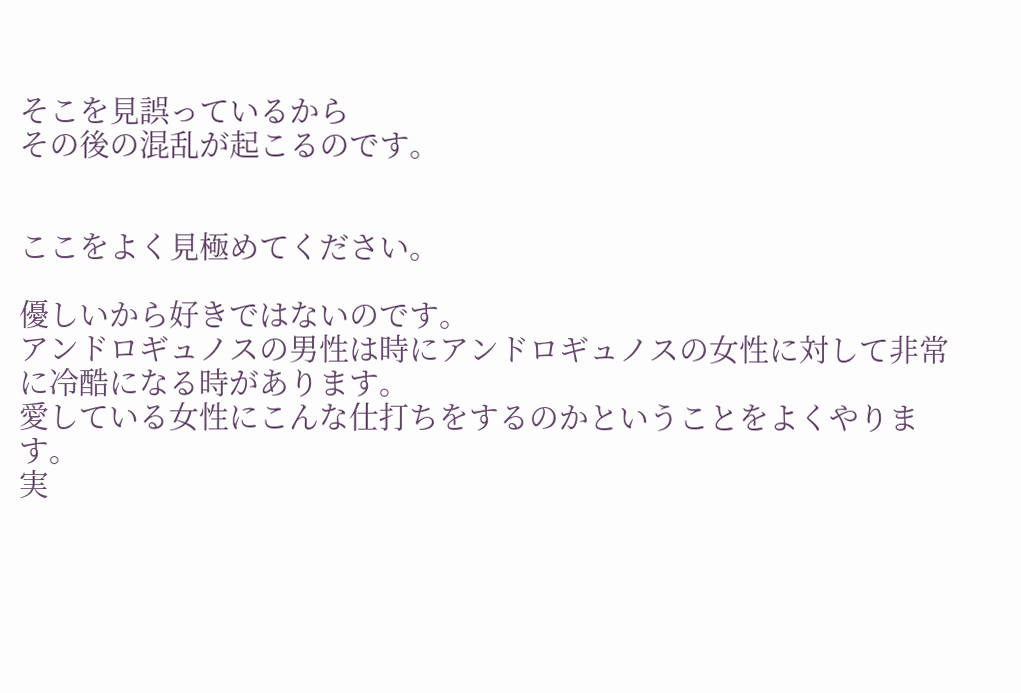そこを見誤っているから
その後の混乱が起こるのです。


ここをよく見極めてください。

優しいから好きではないのです。
アンドロギュノスの男性は時にアンドロギュノスの女性に対して非常に冷酷になる時があります。
愛している女性にこんな仕打ちをするのかということをよくやります。
実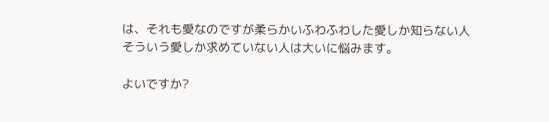は、それも愛なのですが柔らかいふわふわした愛しか知らない人
そういう愛しか求めていない人は大いに悩みます。

よいですか?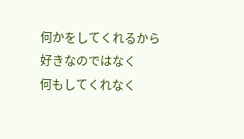何かをしてくれるから好きなのではなく
何もしてくれなく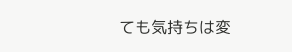ても気持ちは変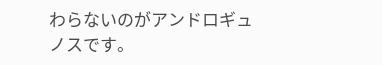わらないのがアンドロギュノスです。